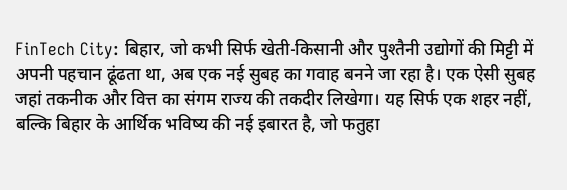FinTech City: बिहार, जो कभी सिर्फ खेती-किसानी और पुश्तैनी उद्योगों की मिट्टी में अपनी पहचान ढूंढता था, अब एक नई सुबह का गवाह बनने जा रहा है। एक ऐसी सुबह जहां तकनीक और वित्त का संगम राज्य की तकदीर लिखेगा। यह सिर्फ एक शहर नहीं, बल्कि बिहार के आर्थिक भविष्य की नई इबारत है, जो फतुहा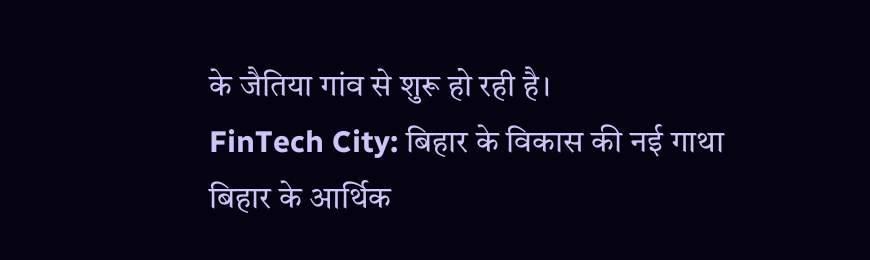के जैतिया गांव से शुरू हो रही है।
FinTech City: बिहार के विकास की नई गाथा
बिहार के आर्थिक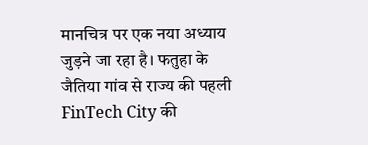मानचित्र पर एक नया अध्याय जुड़ने जा रहा है। फतुहा के जैतिया गांव से राज्य की पहली FinTech City की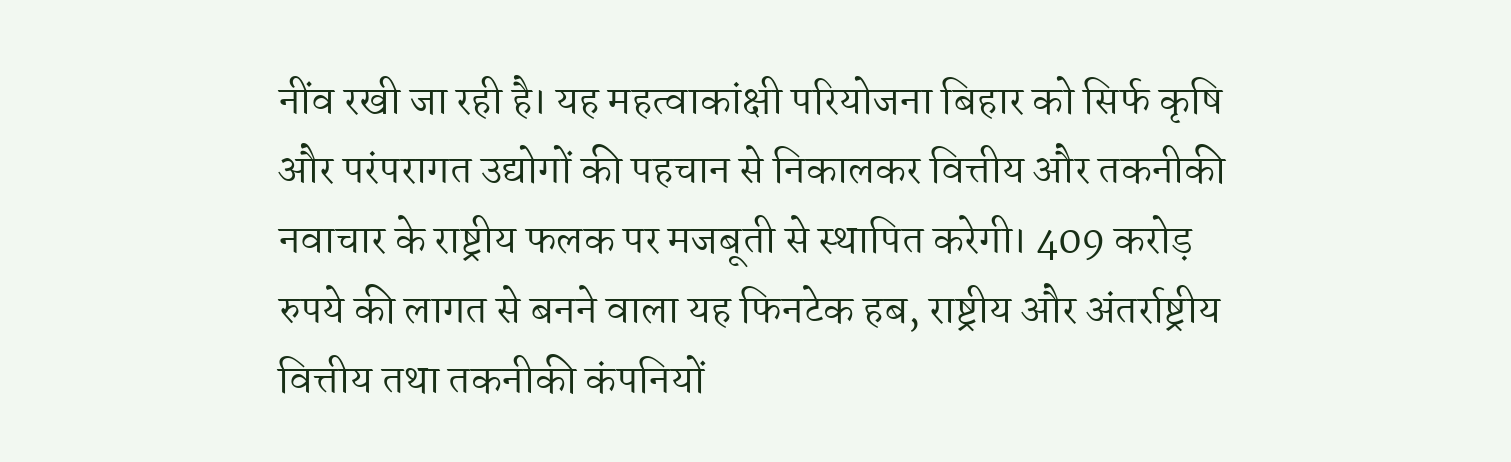नींव रखी जा रही है। यह महत्वाकांक्षी परियोजना बिहार को सिर्फ कृषि और परंपरागत उद्योगों की पहचान से निकालकर वित्तीय और तकनीकी नवाचार के राष्ट्रीय फलक पर मजबूती से स्थापित करेगी। 409 करोड़ रुपये की लागत से बनने वाला यह फिनटेक हब, राष्ट्रीय और अंतर्राष्ट्रीय वित्तीय तथा तकनीकी कंपनियों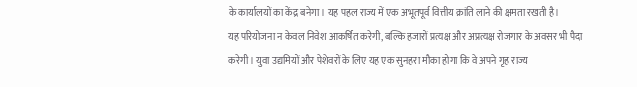के कार्यालयों का केंद्र बनेगा। यह पहल राज्य में एक अभूतपूर्व वित्तीय क्रांति लाने की क्षमता रखती है।
यह परियोजना न केवल निवेश आकर्षित करेगी, बल्कि हजारों प्रत्यक्ष और अप्रत्यक्ष रोजगार के अवसर भी पैदा करेगी। युवा उद्यमियों और पेशेवरों के लिए यह एक सुनहरा मौका होगा कि वे अपने गृह राज्य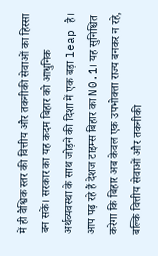में ही वैश्विक स्तर की वित्तीय और तकनीकी सेवाओं का हिस्सा बन सकें। सरकार का यह कदम बिहार को आधुनिक अर्थव्यवस्था के साथ जोड़ने की दिशा में एक बड़ा leap है। आप पढ़ रहे हैं देशज टाइम्स बिहार का N0.1। यह सुनिश्चित करेगा कि बिहार अब केवल एक उपभोक्ता राज्य बनकर न रहे, बल्कि वित्तीय सेवाओं और तकनीकी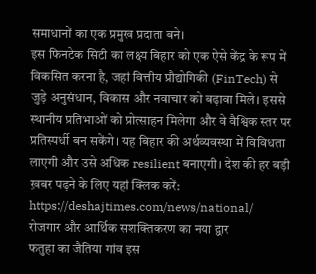समाधानों का एक प्रमुख प्रदाता बने।
इस फिनटेक सिटी का लक्ष्य बिहार को एक ऐसे केंद्र के रूप में विकसित करना है, जहां वित्तीय प्रौद्योगिकी (FinTech) से जुड़े अनुसंधान, विकास और नवाचार को बढ़ावा मिले। इससे स्थानीय प्रतिभाओं को प्रोत्साहन मिलेगा और वे वैश्विक स्तर पर प्रतिस्पर्धी बन सकेंगे। यह बिहार की अर्थव्यवस्था में विविधता लाएगी और उसे अधिक resilient बनाएगी। देश की हर बड़ी ख़बर पढ़ने के लिए यहां क्लिक करें: https://deshajtimes.com/news/national/
रोजगार और आर्थिक सशक्तिकरण का नया द्वार
फतुहा का जैतिया गांव इस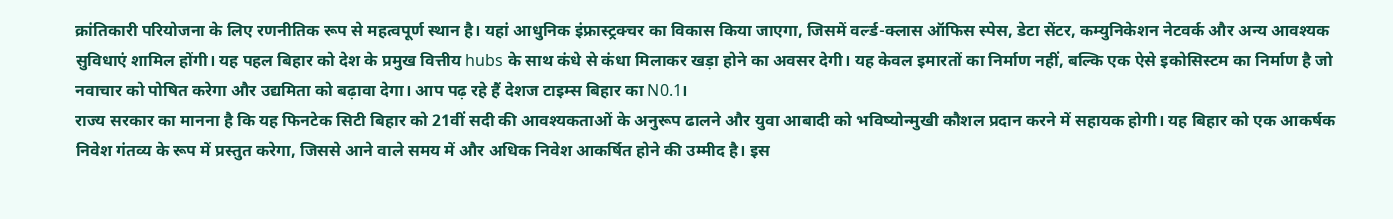क्रांतिकारी परियोजना के लिए रणनीतिक रूप से महत्वपूर्ण स्थान है। यहां आधुनिक इंफ्रास्ट्रक्चर का विकास किया जाएगा, जिसमें वर्ल्ड-क्लास ऑफिस स्पेस, डेटा सेंटर, कम्युनिकेशन नेटवर्क और अन्य आवश्यक सुविधाएं शामिल होंगी। यह पहल बिहार को देश के प्रमुख वित्तीय hubs के साथ कंधे से कंधा मिलाकर खड़ा होने का अवसर देगी। यह केवल इमारतों का निर्माण नहीं, बल्कि एक ऐसे इकोसिस्टम का निर्माण है जो नवाचार को पोषित करेगा और उद्यमिता को बढ़ावा देगा। आप पढ़ रहे हैं देशज टाइम्स बिहार का N0.1।
राज्य सरकार का मानना है कि यह फिनटेक सिटी बिहार को 21वीं सदी की आवश्यकताओं के अनुरूप ढालने और युवा आबादी को भविष्योन्मुखी कौशल प्रदान करने में सहायक होगी। यह बिहार को एक आकर्षक निवेश गंतव्य के रूप में प्रस्तुत करेगा, जिससे आने वाले समय में और अधिक निवेश आकर्षित होने की उम्मीद है। इस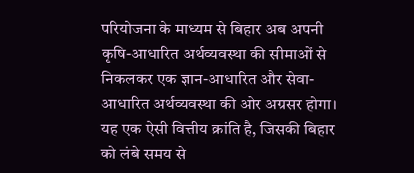परियोजना के माध्यम से बिहार अब अपनी कृषि-आधारित अर्थव्यवस्था की सीमाओं से निकलकर एक ज्ञान-आधारित और सेवा-आधारित अर्थव्यवस्था की ओर अग्रसर होगा। यह एक ऐसी वित्तीय क्रांति है, जिसकी बिहार को लंबे समय से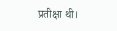प्रतीक्षा थी।